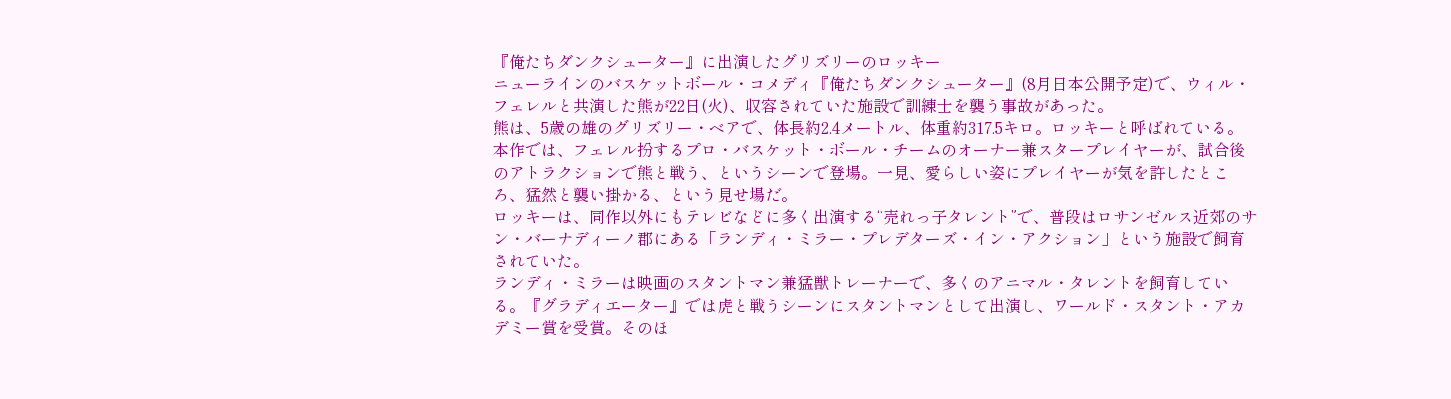『俺たちダンクシューター』に出演したグリズリーのロッキー
ニューラインのバスケットボール・コメディ『俺たちダンクシューター』(8月日本公開予定)で、ウィル・フェレルと共演した熊が22日(火)、収容されていた施設で訓練士を襲う事故があった。
熊は、5歳の雄のグリズリー・ベアで、体長約2.4メートル、体重約317.5キロ。ロッキーと呼ばれている。
本作では、フェレル扮するプロ・バスケット・ボール・チームのオーナー兼スタープレイヤーが、試合後のアトラクションで熊と戦う、というシーンで登場。一見、愛らしい姿にプレイヤーが気を許したところ、猛然と襲い掛かる、という見せ場だ。
ロッキーは、同作以外にもテレビなどに多く出演する“売れっ子タレント”で、普段はロサンゼルス近郊のサン・バーナディーノ郡にある「ランディ・ミラー・プレデターズ・イン・アクション」という施設で飼育されていた。
ランディ・ミラーは映画のスタントマン兼猛獣トレーナーで、多くのアニマル・タレントを飼育している。『グラディエーター』では虎と戦うシーンにスタントマンとして出演し、ワールド・スタント・アカデミー賞を受賞。そのほ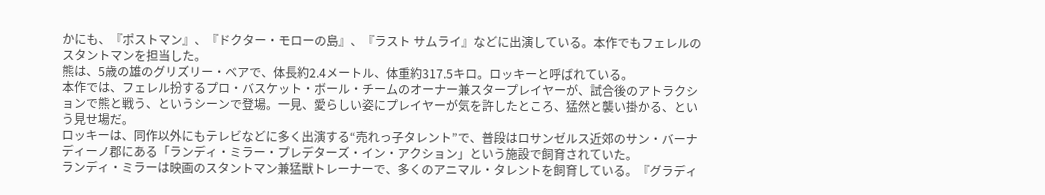かにも、『ポストマン』、『ドクター・モローの島』、『ラスト サムライ』などに出演している。本作でもフェレルのスタントマンを担当した。
熊は、5歳の雄のグリズリー・ベアで、体長約2.4メートル、体重約317.5キロ。ロッキーと呼ばれている。
本作では、フェレル扮するプロ・バスケット・ボール・チームのオーナー兼スタープレイヤーが、試合後のアトラクションで熊と戦う、というシーンで登場。一見、愛らしい姿にプレイヤーが気を許したところ、猛然と襲い掛かる、という見せ場だ。
ロッキーは、同作以外にもテレビなどに多く出演する“売れっ子タレント”で、普段はロサンゼルス近郊のサン・バーナディーノ郡にある「ランディ・ミラー・プレデターズ・イン・アクション」という施設で飼育されていた。
ランディ・ミラーは映画のスタントマン兼猛獣トレーナーで、多くのアニマル・タレントを飼育している。『グラディ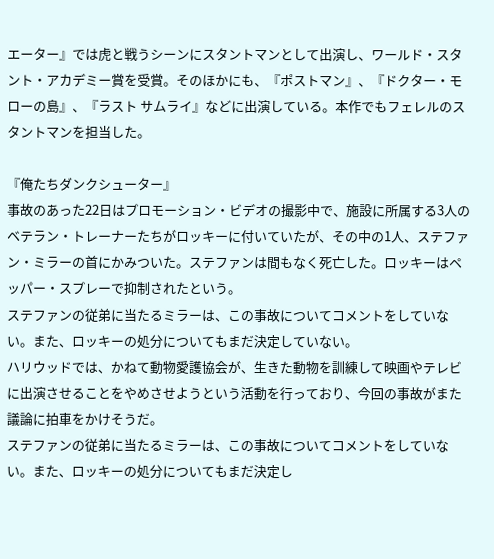エーター』では虎と戦うシーンにスタントマンとして出演し、ワールド・スタント・アカデミー賞を受賞。そのほかにも、『ポストマン』、『ドクター・モローの島』、『ラスト サムライ』などに出演している。本作でもフェレルのスタントマンを担当した。

『俺たちダンクシューター』
事故のあった22日はプロモーション・ビデオの撮影中で、施設に所属する3人のベテラン・トレーナーたちがロッキーに付いていたが、その中の1人、ステファン・ミラーの首にかみついた。ステファンは間もなく死亡した。ロッキーはペッパー・スプレーで抑制されたという。
ステファンの従弟に当たるミラーは、この事故についてコメントをしていない。また、ロッキーの処分についてもまだ決定していない。
ハリウッドでは、かねて動物愛護協会が、生きた動物を訓練して映画やテレビに出演させることをやめさせようという活動を行っており、今回の事故がまた議論に拍車をかけそうだ。
ステファンの従弟に当たるミラーは、この事故についてコメントをしていない。また、ロッキーの処分についてもまだ決定し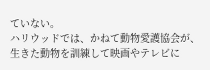ていない。
ハリウッドでは、かねて動物愛護協会が、生きた動物を訓練して映画やテレビに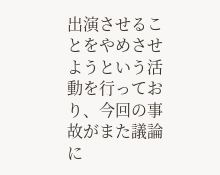出演させることをやめさせようという活動を行っており、今回の事故がまた議論に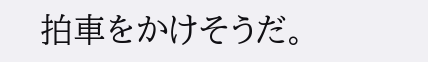拍車をかけそうだ。